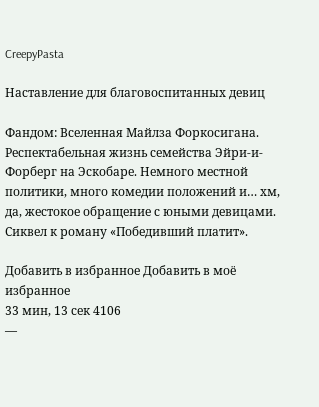CreepyPasta

Наставление для благовоспитанных девиц

Фандом: Вселенная Майлза Форкосигана. Респектабельная жизнь семейства Эйри-и-Форберг на Эскобаре. Немного местной политики, много комедии положений и… хм, да, жестокое обращение с юными девицами. Сиквел к роману «Победивший платит».

Добавить в избранное Добавить в моё избранное
33 мин, 13 сек 4106
—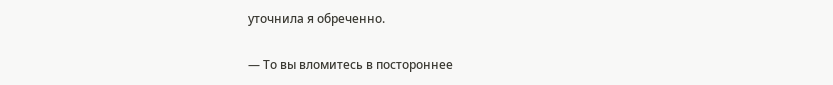уточнила я обреченно.

— То вы вломитесь в постороннее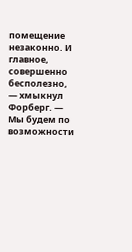помещение незаконно. И главное, совершенно бесполезно, — хмыкнул Форберг. — Мы будем по возможности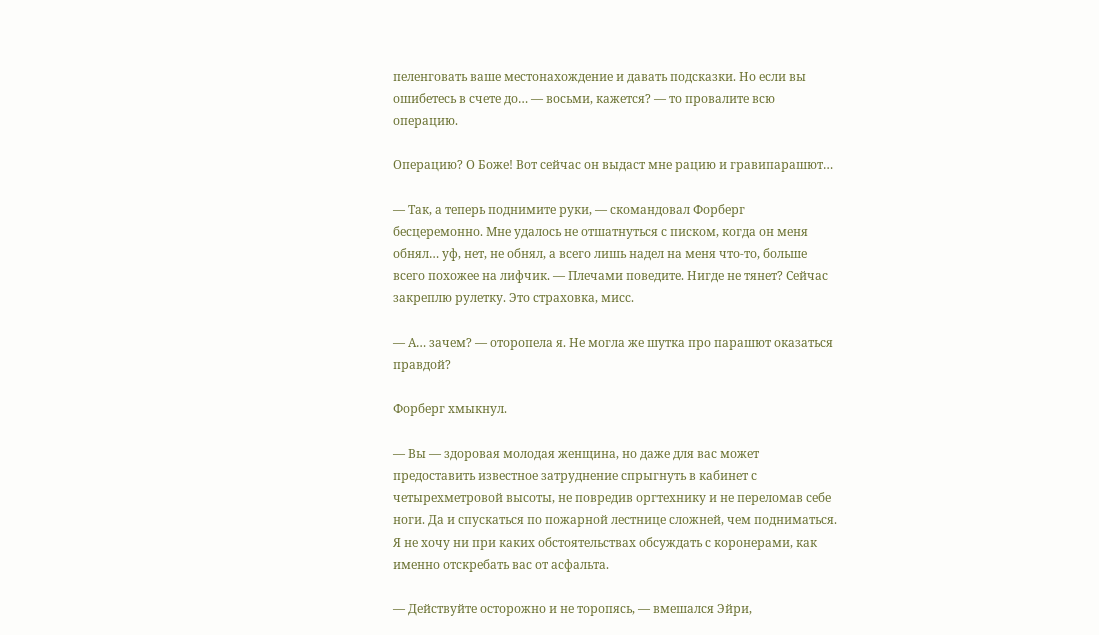пеленговать ваше местонахождение и давать подсказки. Но если вы ошибетесь в счете до… — восьми, кажется? — то провалите всю операцию.

Операцию? О Боже! Вот сейчас он выдаст мне рацию и гравипарашют…

— Так, а теперь поднимите руки, — скомандовал Форберг бесцеремонно. Мне удалось не отшатнуться с писком, когда он меня обнял… уф, нет, не обнял, а всего лишь надел на меня что-то, больше всего похожее на лифчик. — Плечами поведите. Нигде не тянет? Сейчас закреплю рулетку. Это страховка, мисс.

— А… зачем? — оторопела я. Не могла же шутка про парашют оказаться правдой?

Форберг хмыкнул.

— Вы — здоровая молодая женщина, но даже для вас может предоставить известное затруднение спрыгнуть в кабинет с четырехметровой высоты, не повредив оргтехнику и не переломав себе ноги. Да и спускаться по пожарной лестнице сложней, чем подниматься. Я не хочу ни при каких обстоятельствах обсуждать с коронерами, как именно отскребать вас от асфальта.

— Действуйте осторожно и не торопясь, — вмешался Эйри,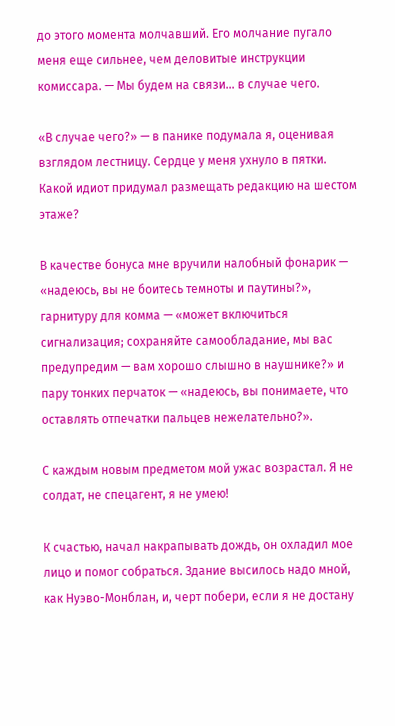до этого момента молчавший. Его молчание пугало меня еще сильнее, чем деловитые инструкции комиссара. — Мы будем на связи… в случае чего.

«В случае чего?» — в панике подумала я, оценивая взглядом лестницу. Сердце у меня ухнуло в пятки. Какой идиот придумал размещать редакцию на шестом этаже?

В качестве бонуса мне вручили налобный фонарик — «надеюсь, вы не боитесь темноты и паутины?», гарнитуру для комма — «может включиться сигнализация; сохраняйте самообладание, мы вас предупредим — вам хорошо слышно в наушнике?» и пару тонких перчаток — «надеюсь, вы понимаете, что оставлять отпечатки пальцев нежелательно?».

С каждым новым предметом мой ужас возрастал. Я не солдат, не спецагент, я не умею!

К счастью, начал накрапывать дождь, он охладил мое лицо и помог собраться. Здание высилось надо мной, как Нуэво-Монблан, и, черт побери, если я не достану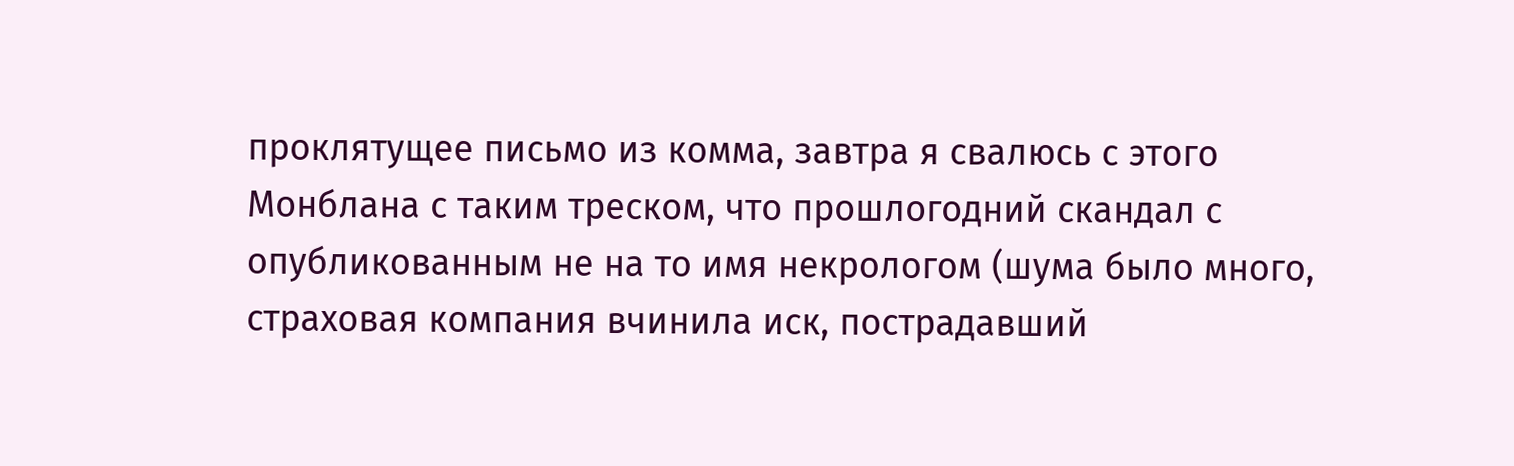проклятущее письмо из комма, завтра я свалюсь с этого Монблана с таким треском, что прошлогодний скандал с опубликованным не на то имя некрологом (шума было много, страховая компания вчинила иск, пострадавший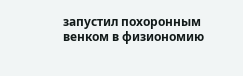запустил похоронным венком в физиономию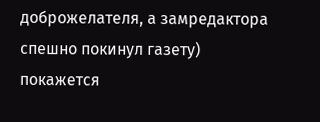доброжелателя, а замредактора спешно покинул газету) покажется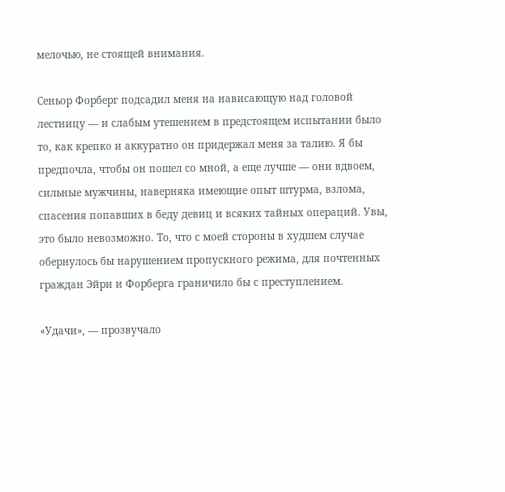мелочью, не стоящей внимания.

Сеньор Форберг подсадил меня на нависающую над головой лестницу — и слабым утешением в предстоящем испытании было то, как крепко и аккуратно он придержал меня за талию. Я бы предпочла, чтобы он пошел со мной, а еще лучше — они вдвоем, сильные мужчины, наверняка имеющие опыт штурма, взлома, спасения попавших в беду девиц и всяких тайных операций. Увы, это было невозможно. То, что с моей стороны в худшем случае обернулось бы нарушением пропускного режима, для почтенных граждан Эйри и Форберга граничило бы с преступлением.

«Удачи», — прозвучало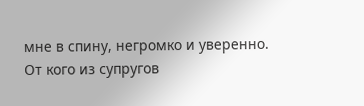мне в спину, негромко и уверенно. От кого из супругов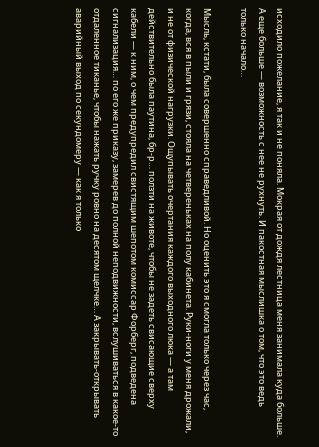исходило пожелание, я так и не поняла. Мокрая от дождя лестница меня занимала куда больше. А еще больше — возможность с нее не рухнуть. И пакостная мыслишка о том, что это ведь только начало…

Мысль, кстати, была совершенно справедливой. Но оценить это я смогла только через час, когда, вся в пыли и грязи, стояла на четвереньках на полу кабинета. Руки-ноги у меня дрожали, и не от физической нагрузки. Ощупывать очертания каждого выходного люка — а там действительно была паутина, бр-р… ползти на животе, чтобы не задеть свисающие сверху кабели — к ним, о чем предупредил свистящим шепотом комиссар Форберг, подведена сигнализация… по его же приказу, замерев до полной неподвижности, вслушиваться в какое-то отдаленное тиканье, чтобы нажать ручку ровно на десятом щелчке… А закрывать-открывать аварийный выход по секундомеру — как я только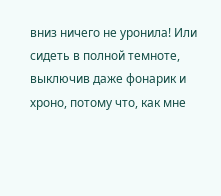вниз ничего не уронила! Или сидеть в полной темноте, выключив даже фонарик и хроно, потому что, как мне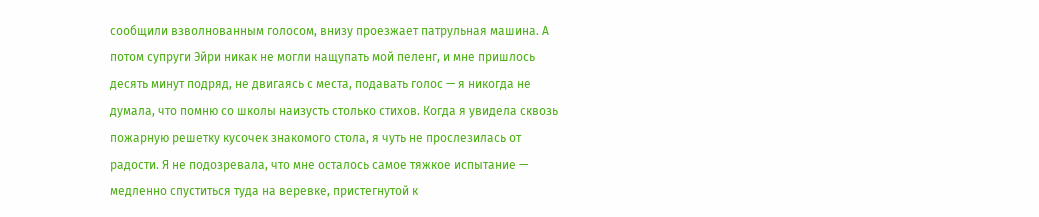сообщили взволнованным голосом, внизу проезжает патрульная машина. А потом супруги Эйри никак не могли нащупать мой пеленг, и мне пришлось десять минут подряд, не двигаясь с места, подавать голос — я никогда не думала, что помню со школы наизусть столько стихов. Когда я увидела сквозь пожарную решетку кусочек знакомого стола, я чуть не прослезилась от радости. Я не подозревала, что мне осталось самое тяжкое испытание — медленно спуститься туда на веревке, пристегнутой к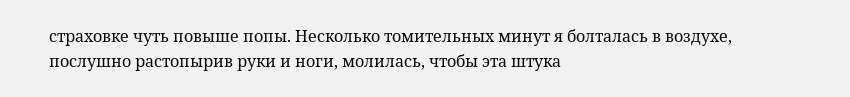страховке чуть повыше попы. Несколько томительных минут я болталась в воздухе, послушно растопырив руки и ноги, молилась, чтобы эта штука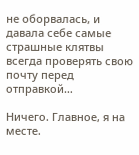не оборвалась, и давала себе самые страшные клятвы всегда проверять свою почту перед отправкой…

Ничего. Главное, я на месте.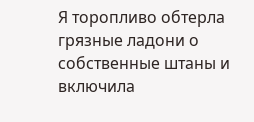Я торопливо обтерла грязные ладони о собственные штаны и включила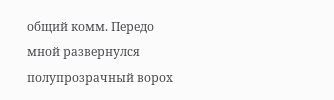общий комм. Передо мной развернулся полупрозрачный ворох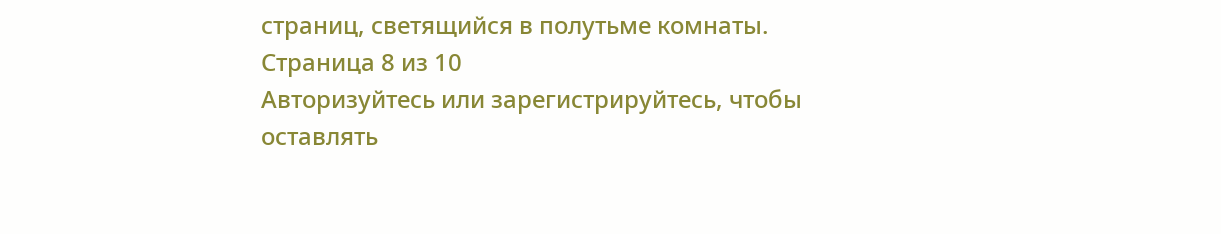страниц, светящийся в полутьме комнаты.
Страница 8 из 10
Авторизуйтесь или зарегистрируйтесь, чтобы оставлять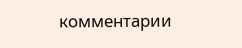комментарии